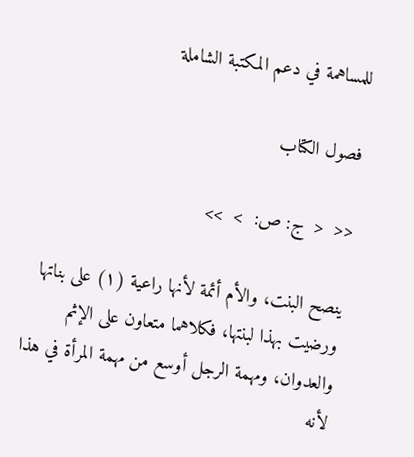للمساهمة في دعم المكتبة الشاملة

فصول الكتاب

<<  <  ج: ص:  >  >>

ينصح البنت، والأم أئمة لأنها راعية (١) على بناتها ورضيت بهذا لبنتها، فكلاهما متعاون على الإثم والعدوان، ومهمة الرجل أوسع من مهمة المرأة في هذا لأنه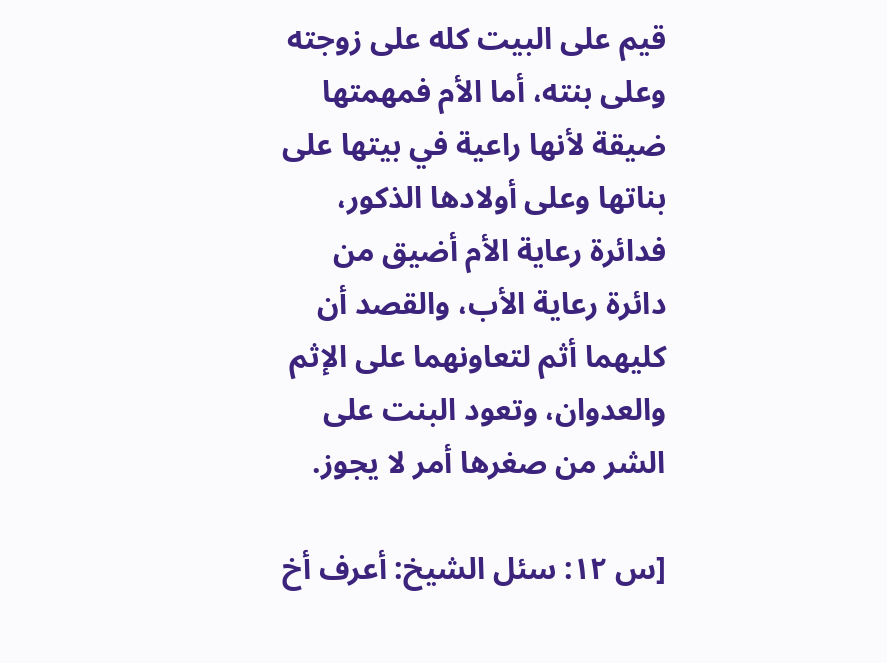قيم على البيت كله على زوجته وعلى بنته، أما الأم فمهمتها ضيقة لأنها راعية في بيتها على بناتها وعلى أولادها الذكور، فدائرة رعاية الأم أضيق من دائرة رعاية الأب، والقصد أن كليهما أثم لتعاونهما على الإثم والعدوان، وتعود البنت على الشر من صغرها أمر لا يجوز.

[س ١٢: سئل الشيخ: أعرف أخ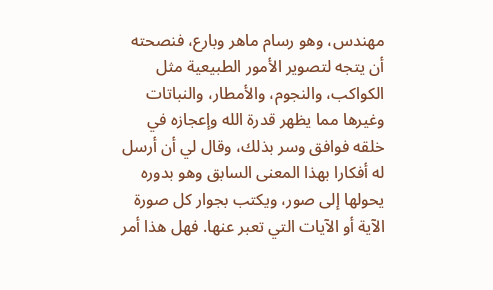مهندس، وهو رسام ماهر وبارع، فنصحته أن يتجه لتصوير الأمور الطبيعية مثل الكواكب، والنجوم، والأمطار، والنباتات وغيرها مما يظهر قدرة الله وإعجازه في خلقه فوافق وسر بذلك، وقال لي أن أرسل له أفكارا بهذا المعنى السابق وهو بدوره يحولها إلى صور، ويكتب بجوار كل صورة الآية أو الآيات التي تعبر عنها. فهل هذا أمر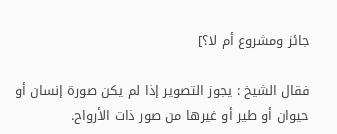جائز ومشروع أم لا؟]

فقال الشيخ : يجوز التصوير إذا لم يكن صورة إنسان أو حيوان أو طير أو غيرها من صور ذات الأرواح.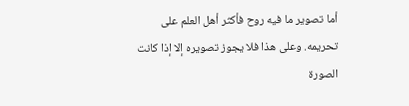أما تصوير ما فيه روح فأكثر أهل العلم على تحريمه. وعلى هذا فلا يجوز تصويره إلا إذا كانت الصورة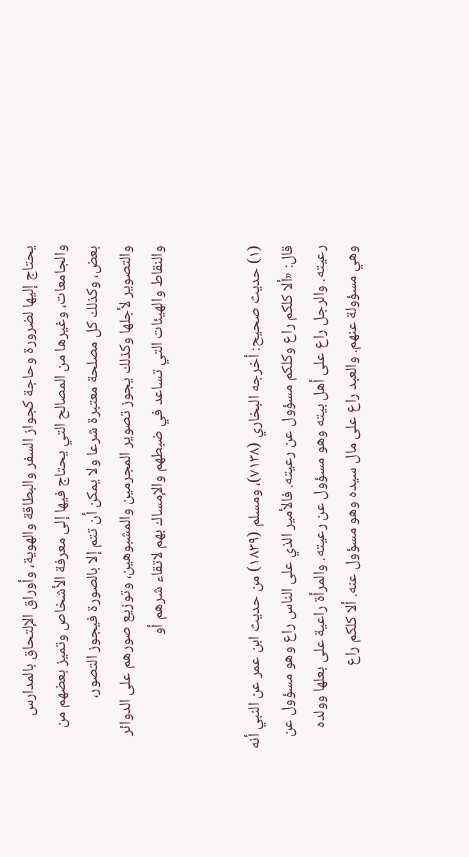يحتاج إليها لضرورة وحاجة كجواز السفر والبطاقة والهوية، وأوراق الإلتحاق بالمدارس والجامعات، وغيرها من المصالح التي يحتاج فيها إلى معرفة الأشخاص وتميز بعضهم من بعض، وكذلك كل مصلحة معتبرة شرعا ولا يمكن أن تتم إلا بالصورة فيجوز التصور، والتصوير لأجلها وكذلك يجوز تصوير المجرمين والمشبوهين، وتوزيع صورهم على الدوائر والنقاط والهيئات التي تساعد في ضبطهم والإمساك بهم لاتقاء شرهم أو


(١) حديث صحيح: أخرجه البخاري (٧١٣٨)، ومسلم (١٨٣٩) من حديث ابن عمر عن النبي أنه قال: «ألا كلكم راع وكلكم مسؤول عن رعيته. فالأمير الذي على الناس راع وهو مسؤول عن رعيته. والرجل راع على أهل بيته وهو مسؤول عن رعيته. والمرأة راعية على بعلها وولده وهي مسؤولة عنهم. والعبد راع على مال سيده وهو مسؤول عنه. ألا كلكم راع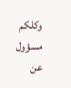وكلكم مسؤول عن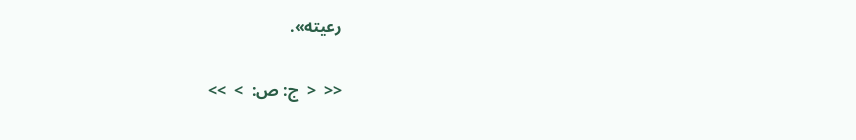رعيته».

<<  <  ج: ص:  >  >>